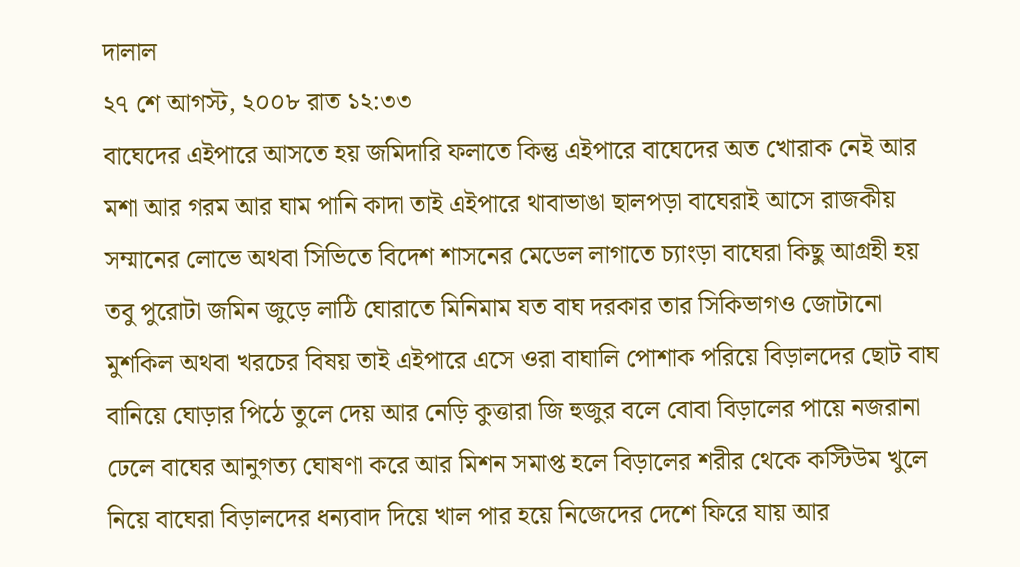দালাল
২৭ শে আগস্ট, ২০০৮ রাত ১২:৩৩
বাঘেদের এইপারে আসতে হয় জমিদারি ফলাতে কিন্তু এইপারে বাঘেদের অত খোরাক নেই আর মশা আর গরম আর ঘাম পানি কাদা তাই এইপারে থাবাভাঙা ছালপড়া বাঘেরাই আসে রাজকীয় সম্মানের লোভে অথবা সিভিতে বিদেশ শাসনের মেডেল লাগাতে চ্যাংড়া বাঘেরা কিছু আগ্রহী হয় তবু পুরোটা জমিন জুড়ে লাঠি ঘোরাতে মিনিমাম যত বাঘ দরকার তার সিকিভাগও জোটানো মুশকিল অথবা খরচের বিষয় তাই এইপারে এসে ওরা বাঘালি পোশাক পরিয়ে বিড়ালদের ছোট বাঘ বানিয়ে ঘোড়ার পিঠে তুলে দেয় আর নেড়ি কুত্তারা জি হুজুর বলে বোবা বিড়ালের পায়ে নজরানা ঢেলে বাঘের আনুগত্য ঘোষণা করে আর মিশন সমাপ্ত হলে বিড়ালের শরীর থেকে কস্টিউম খুলে নিয়ে বাঘেরা বিড়ালদের ধন্যবাদ দিয়ে খাল পার হয়ে নিজেদের দেশে ফিরে যায় আর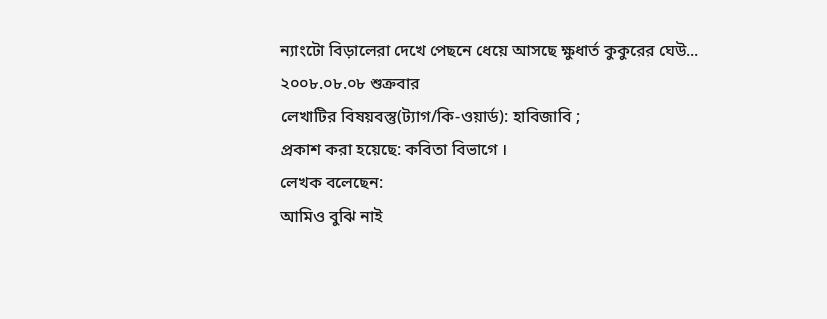ন্যাংটো বিড়ালেরা দেখে পেছনে ধেয়ে আসছে ক্ষুধার্ত কুকুরের ঘেউ...
২০০৮.০৮.০৮ শুক্রবার
লেখাটির বিষয়বস্তু(ট্যাগ/কি-ওয়ার্ড): হাবিজাবি ;
প্রকাশ করা হয়েছে: কবিতা বিভাগে ।
লেখক বলেছেন:
আমিও বুঝি নাই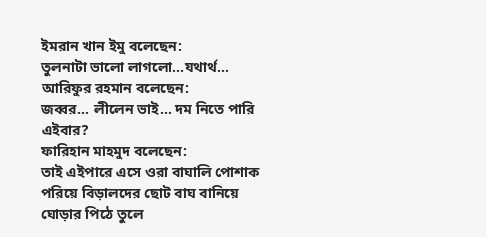ইমরান খান ইমু বলেছেন:
তুলনাটা ভালো লাগলো...যথার্থ...
আরিফুর রহমান বলেছেন:
জব্বর... লীলেন ভাই... দম নিতে পারি এইবার?
ফারিহান মাহমুদ বলেছেন:
তাই এইপারে এসে ওরা বাঘালি পোশাক পরিয়ে বিড়ালদের ছোট বাঘ বানিয়ে ঘোড়ার পিঠে তুলে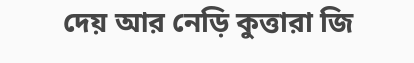দেয় আর নেড়ি কুত্তারা জি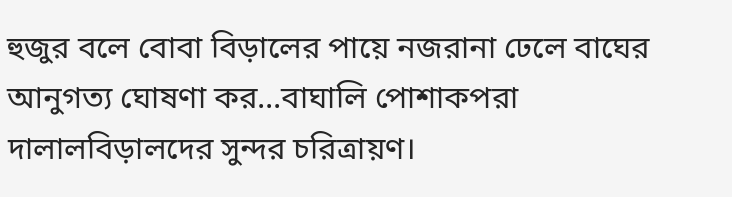হুজুর বলে বোবা বিড়ালের পায়ে নজরানা ঢেলে বাঘের আনুগত্য ঘোষণা কর...বাঘালি পোশাকপরা দালালবিড়ালদের সুন্দর চরিত্রায়ণ।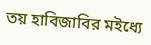তয় হাবিজাবির মইধ্যে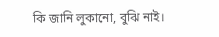কি জানি লুকানো, বুঝি নাই।